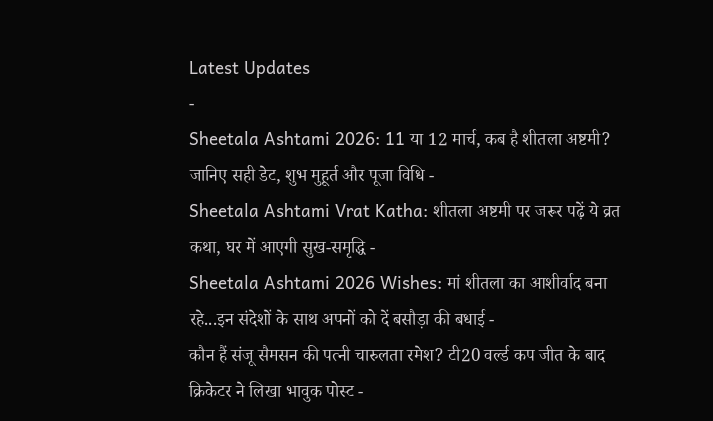Latest Updates
-
Sheetala Ashtami 2026: 11 या 12 मार्च, कब है शीतला अष्टमी? जानिए सही डेट, शुभ मुहूर्त और पूजा विधि -
Sheetala Ashtami Vrat Katha: शीतला अष्टमी पर जरूर पढ़ें ये व्रत कथा, घर में आएगी सुख-समृद्धि -
Sheetala Ashtami 2026 Wishes: मां शीतला का आशीर्वाद बना रहे...इन संदेशों के साथ अपनों को दें बसौड़ा की बधाई -
कौन हैं संजू सैमसन की पत्नी चारुलता रमेश? टी20 वर्ल्ड कप जीत के बाद क्रिकेटर ने लिखा भावुक पोस्ट -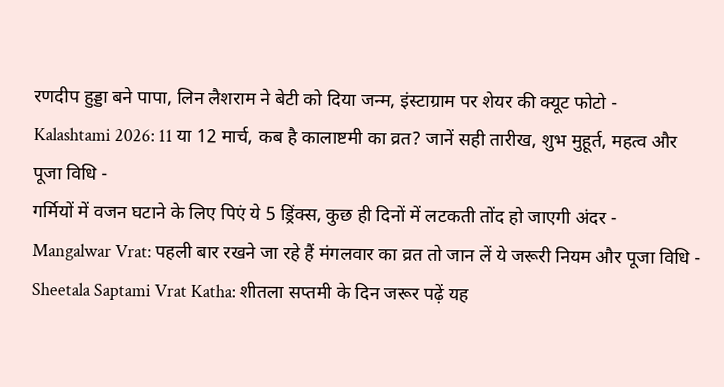रणदीप हुड्डा बने पापा, लिन लैशराम ने बेटी को दिया जन्म, इंस्टाग्राम पर शेयर की क्यूट फोटो -
Kalashtami 2026: 11 या 12 मार्च, कब है कालाष्टमी का व्रत? जानें सही तारीख, शुभ मुहूर्त, महत्व और पूजा विधि -
गर्मियों में वजन घटाने के लिए पिएं ये 5 ड्रिंक्स, कुछ ही दिनों में लटकती तोंद हो जाएगी अंदर -
Mangalwar Vrat: पहली बार रखने जा रहे हैं मंगलवार का व्रत तो जान लें ये जरूरी नियम और पूजा विधि -
Sheetala Saptami Vrat Katha: शीतला सप्तमी के दिन जरूर पढ़ें यह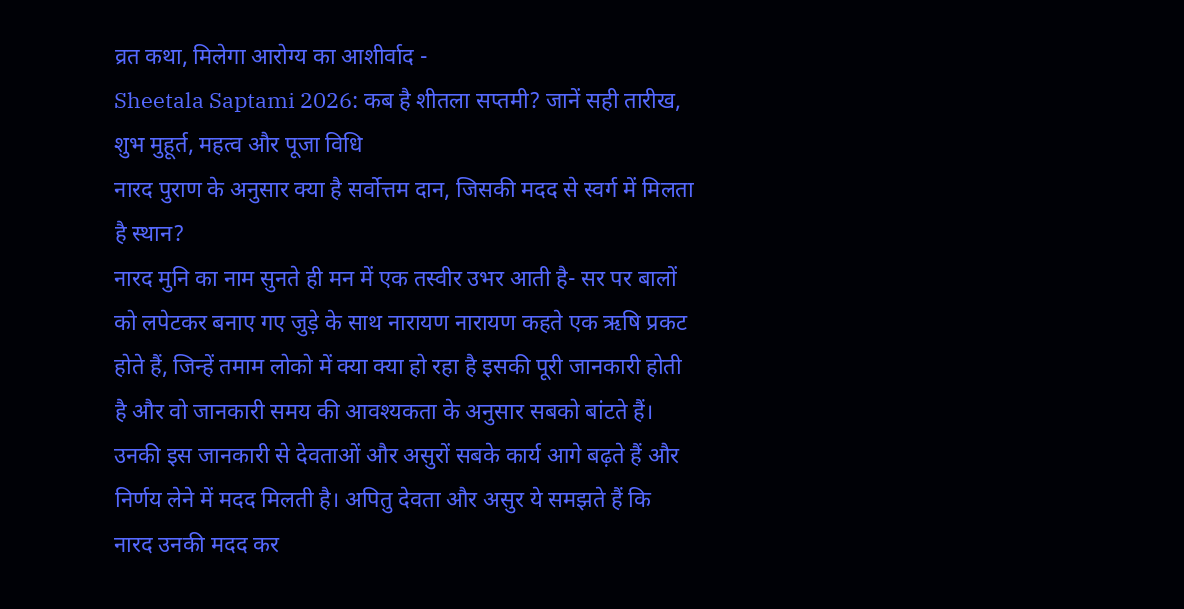व्रत कथा, मिलेगा आरोग्य का आशीर्वाद -
Sheetala Saptami 2026: कब है शीतला सप्तमी? जानें सही तारीख, शुभ मुहूर्त, महत्व और पूजा विधि
नारद पुराण के अनुसार क्या है सर्वोत्तम दान, जिसकी मदद से स्वर्ग में मिलता है स्थान?
नारद मुनि का नाम सुनते ही मन में एक तस्वीर उभर आती है- सर पर बालों को लपेटकर बनाए गए जुड़े के साथ नारायण नारायण कहते एक ऋषि प्रकट होते हैं, जिन्हें तमाम लोको में क्या क्या हो रहा है इसकी पूरी जानकारी होती है और वो जानकारी समय की आवश्यकता के अनुसार सबको बांटते हैं।
उनकी इस जानकारी से देवताओं और असुरों सबके कार्य आगे बढ़ते हैं और निर्णय लेने में मदद मिलती है। अपितु देवता और असुर ये समझते हैं कि नारद उनकी मदद कर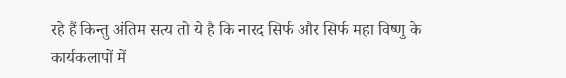रहे हैं किन्तु अंतिम सत्य तो ये है कि नारद सिर्फ और सिर्फ महा विष्णु के कार्यकलापों में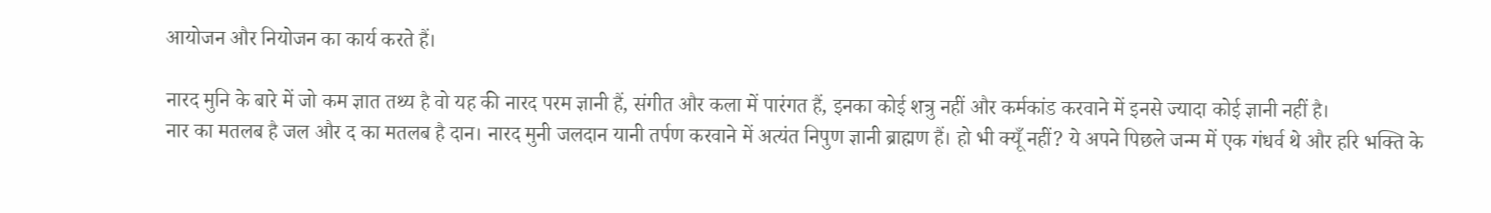आयोजन और नियोजन का कार्य करते हैं।

नारद मुनि के बारे में जो कम ज्ञात तथ्य है वो यह की नारद परम ज्ञानी हैं, संगीत और कला में पारंगत हैं, इनका कोई शत्रु नहीं और कर्मकांड करवाने में इनसे ज्यादा कोई ज्ञानी नहीं है।
नार का मतलब है जल और द का मतलब है दान। नारद मुनी जलदान यानी तर्पण करवाने में अत्यंत निपुण ज्ञानी ब्राह्मण हैं। हो भी क्यूँ नहीं? ये अपने पिछले जन्म में एक गंधर्व थे और हरि भक्ति के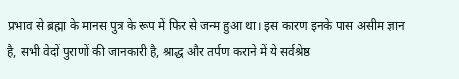प्रभाव से ब्रह्मा के मानस पुत्र के रूप में फिर से जन्म हुआ था। इस कारण इनके पास असीम ज्ञान है, सभी वेदों पुराणों की जानकारी है, श्राद्ध और तर्पण कराने में ये सर्वश्रेष्ठ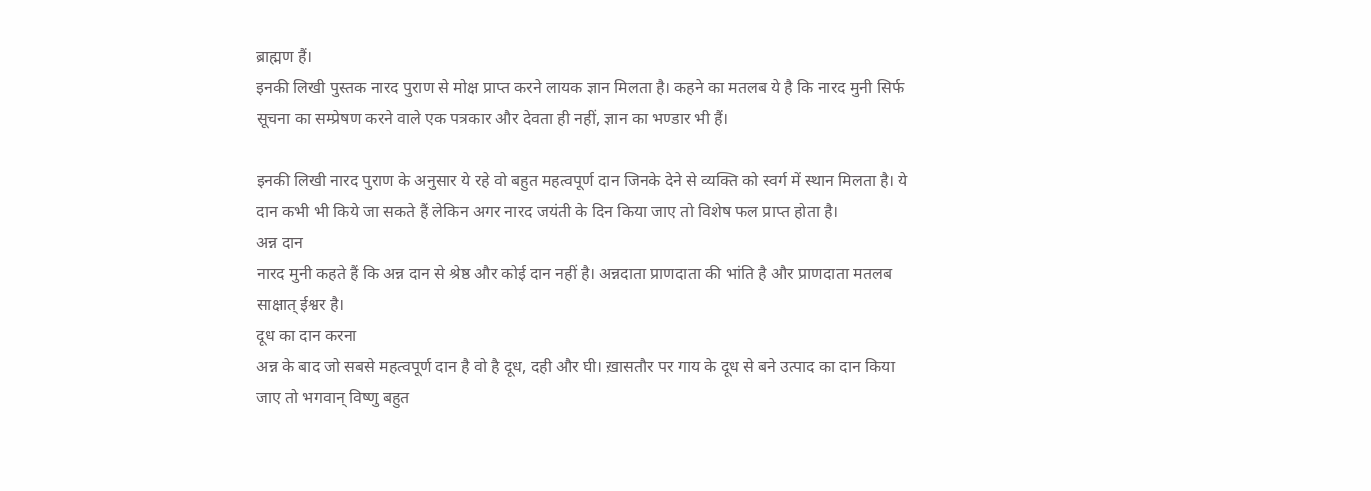ब्राह्मण हैं।
इनकी लिखी पुस्तक नारद पुराण से मोक्ष प्राप्त करने लायक ज्ञान मिलता है। कहने का मतलब ये है कि नारद मुनी सिर्फ सूचना का सम्प्रेषण करने वाले एक पत्रकार और देवता ही नहीं, ज्ञान का भण्डार भी हैं।

इनकी लिखी नारद पुराण के अनुसार ये रहे वो बहुत महत्वपूर्ण दान जिनके देने से व्यक्ति को स्वर्ग में स्थान मिलता है। ये दान कभी भी किये जा सकते हैं लेकिन अगर नारद जयंती के दिन किया जाए तो विशेष फल प्राप्त होता है।
अन्न दान
नारद मुनी कहते हैं कि अन्न दान से श्रेष्ठ और कोई दान नहीं है। अन्नदाता प्राणदाता की भांति है और प्राणदाता मतलब साक्षात् ईश्वर है।
दूध का दान करना
अन्न के बाद जो सबसे महत्वपूर्ण दान है वो है दूध, दही और घी। ख़ासतौर पर गाय के दूध से बने उत्पाद का दान किया जाए तो भगवान् विष्णु बहुत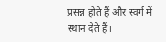प्रसन्न होते हैं और स्वर्ग में स्थान देते हैं।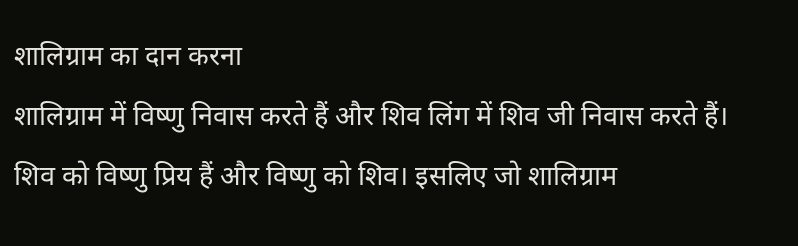शालिग्राम का दान करना
शालिग्राम में विष्णु निवास करते हैं और शिव लिंग में शिव जी निवास करते हैं। शिव को विष्णु प्रिय हैं और विष्णु को शिव। इसलिए जो शालिग्राम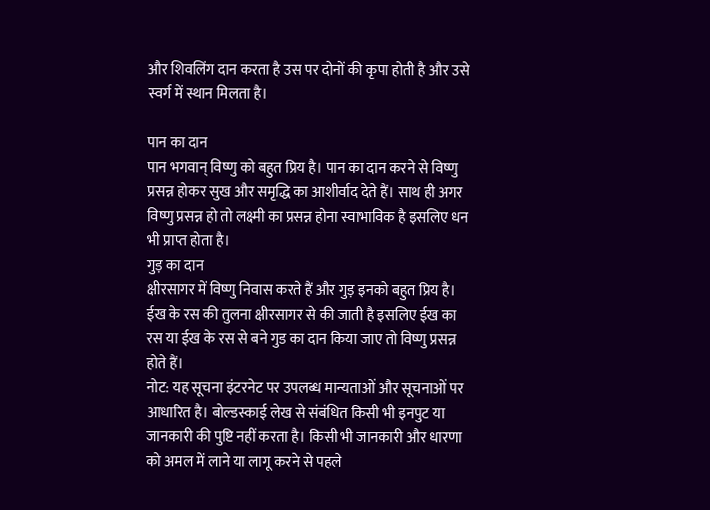और शिवलिंग दान करता है उस पर दोनों की कृपा होती है और उसे स्वर्ग में स्थान मिलता है।

पान का दान
पान भगवान् विष्णु को बहुत प्रिय है। पान का दान करने से विष्णु प्रसन्न होकर सुख और समृद्धि का आशीर्वाद देते हैं। साथ ही अगर विष्णु प्रसन्न हो तो लक्ष्मी का प्रसन्न होना स्वाभाविक है इसलिए धन भी प्राप्त होता है।
गुड़ का दान
क्षीरसागर में विष्णु निवास करते हैं और गुड़ इनको बहुत प्रिय है। ईख के रस की तुलना क्षीरसागर से की जाती है इसलिए ईख का रस या ईख के रस से बने गुड का दान किया जाए तो विष्णु प्रसन्न होते हैं।
नोट: यह सूचना इंटरनेट पर उपलब्ध मान्यताओं और सूचनाओं पर आधारित है। बोल्डस्काई लेख से संबंधित किसी भी इनपुट या जानकारी की पुष्टि नहीं करता है। किसी भी जानकारी और धारणा को अमल में लाने या लागू करने से पहले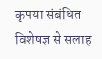कृपया संबंधित विशेषज्ञ से सलाह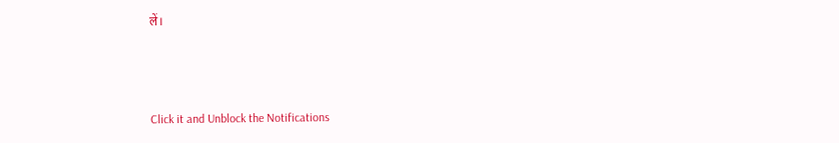लें।



Click it and Unblock the Notifications